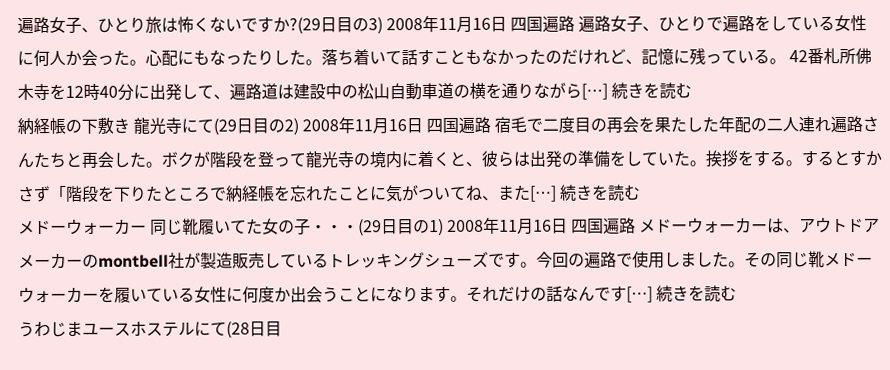遍路女子、ひとり旅は怖くないですか?(29日目の3) 2008年11月16日 四国遍路 遍路女子、ひとりで遍路をしている女性に何人か会った。心配にもなったりした。落ち着いて話すこともなかったのだけれど、記憶に残っている。 42番札所佛木寺を12時40分に出発して、遍路道は建設中の松山自動車道の横を通りながら[…] 続きを読む
納経帳の下敷き 龍光寺にて(29日目の2) 2008年11月16日 四国遍路 宿毛で二度目の再会を果たした年配の二人連れ遍路さんたちと再会した。ボクが階段を登って龍光寺の境内に着くと、彼らは出発の準備をしていた。挨拶をする。するとすかさず「階段を下りたところで納経帳を忘れたことに気がついてね、また[…] 続きを読む
メドーウォーカー 同じ靴履いてた女の子・・・(29日目の1) 2008年11月16日 四国遍路 メドーウォーカーは、アウトドアメーカーのmontbell社が製造販売しているトレッキングシューズです。今回の遍路で使用しました。その同じ靴メドーウォーカーを履いている女性に何度か出会うことになります。それだけの話なんです[…] 続きを読む
うわじまユースホステルにて(28日目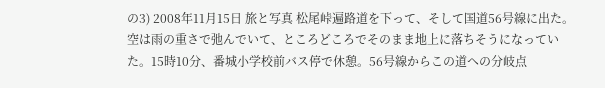の3) 2008年11月15日 旅と写真 松尾峠遍路道を下って、そして国道56号線に出た。空は雨の重さで弛んでいて、ところどころでそのまま地上に落ちそうになっていた。15時10分、番城小学校前バス停で休憩。56号線からこの道への分岐点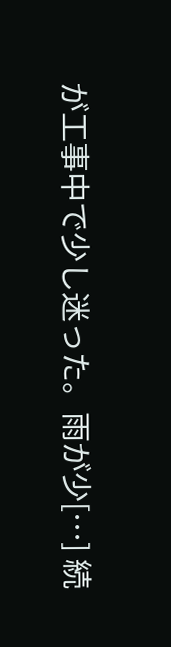が工事中で少し迷った。雨が少[…] 続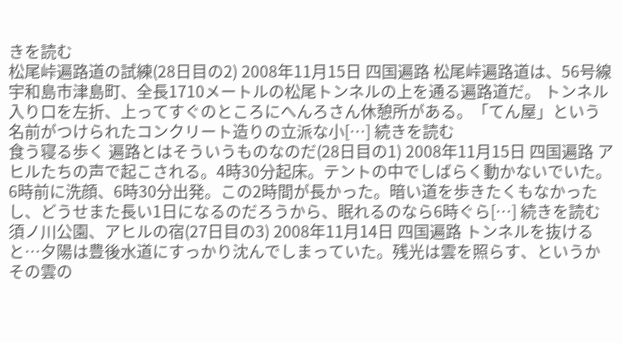きを読む
松尾峠遍路道の試練(28日目の2) 2008年11月15日 四国遍路 松尾峠遍路道は、56号線宇和島市津島町、全長1710メートルの松尾トンネルの上を通る遍路道だ。 トンネル入り口を左折、上ってすぐのところにへんろさん休憩所がある。「てん屋」という名前がつけられたコンクリート造りの立派な小[…] 続きを読む
食う寝る歩く 遍路とはそういうものなのだ(28日目の1) 2008年11月15日 四国遍路 アヒルたちの声で起こされる。4時30分起床。テントの中でしばらく動かないでいた。6時前に洗顔、6時30分出発。この2時間が長かった。暗い道を歩きたくもなかったし、どうせまた長い1日になるのだろうから、眠れるのなら6時ぐら[…] 続きを読む
須ノ川公園、アヒルの宿(27日目の3) 2008年11月14日 四国遍路 トンネルを抜けると…夕陽は豊後水道にすっかり沈んでしまっていた。残光は雲を照らす、というかその雲の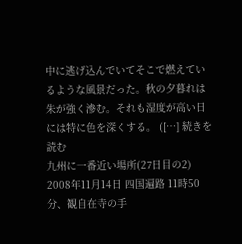中に逃げ込んでいてそこで燃えているような風景だった。秋の夕暮れは朱が強く滲む。それも湿度が高い日には特に色を深くする。 ([…] 続きを読む
九州に一番近い場所(27日目の2) 2008年11月14日 四国遍路 11時50分、観自在寺の手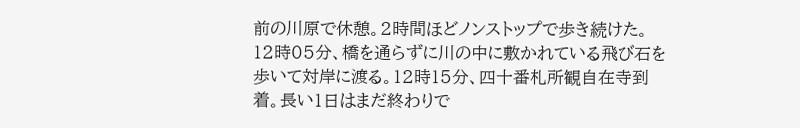前の川原で休憩。2時間ほどノンストップで歩き続けた。12時05分、橋を通らずに川の中に敷かれている飛び石を歩いて対岸に渡る。12時15分、四十番札所観自在寺到着。長い1日はまだ終わりで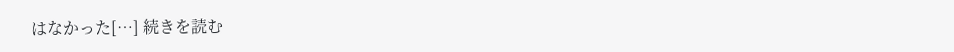はなかった[…] 続きを読む